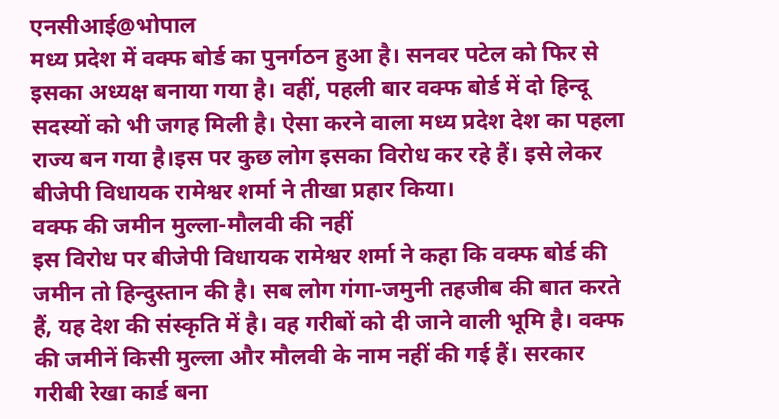एनसीआई@भोपाल
मध्य प्रदेश में वक्फ बोर्ड का पुनर्गठन हुआ है। सनवर पटेल को फिर से इसका अध्यक्ष बनाया गया है। वहीं, पहली बार वक्फ बोर्ड में दो हिन्दू सदस्यों को भी जगह मिली है। ऐसा करने वाला मध्य प्रदेश देश का पहला राज्य बन गया है।इस पर कुछ लोग इसका विरोध कर रहे हैं। इसे लेकर बीजेपी विधायक रामेश्वर शर्मा ने तीखा प्रहार किया।
वक्फ की जमीन मुल्ला-मौलवी की नहीं
इस विरोध पर बीजेपी विधायक रामेश्वर शर्मा ने कहा कि वक्फ बोर्ड की जमीन तो हिन्दुस्तान की है। सब लोग गंगा-जमुनी तहजीब की बात करते हैं, यह देश की संस्कृति में है। वह गरीबों को दी जाने वाली भूमि है। वक्फ की जमीनें किसी मुल्ला और मौलवी के नाम नहीं की गई हैं। सरकार गरीबी रेखा कार्ड बना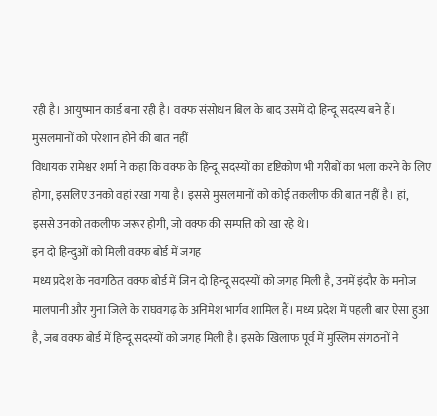रही है। आयुष्मान कार्ड बना रही है। वक्फ संसोधन बिल के बाद उसमें दो हिन्दू सदस्य बने हैं।
मुसलमानों को परेशान होने की बात नहीं
विधायक रामेश्वर शर्मा ने कहा कि वक्फ के हिन्दू सदस्यों का दृष्टिकोण भी गरीबों का भला करने के लिए होगा, इसलिए उनको वहां रखा गया है। इससे मुसलमानों को कोई तकलीफ की बात नहीं है। हां, इससे उनको तकलीफ जरूर होगी, जो वक्फ की सम्पत्ति को खा रहे थे।
इन दो हिन्दुओं को मिली वक्फ बोर्ड में जगह
मध्य प्रदेश के नवगठित वक्फ बोर्ड में जिन दो हिन्दू सदस्यों को जगह मिली है, उनमें इंदौर के मनोज मालपानी और गुना जिले के राघवगढ़ के अनिमेश भार्गव शामिल हैं। मध्य प्रदेश में पहली बार ऐसा हुआ है, जब वक्फ बोर्ड में हिन्दू सदस्यों को जगह मिली है। इसके खिलाफ पूर्व में मुस्लिम संगठनों ने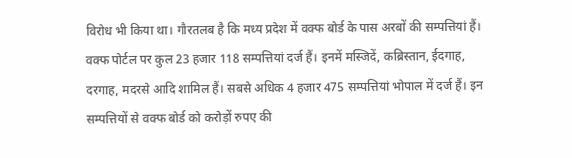विरोध भी किया था। गौरतलब है कि मध्य प्रदेश में वक्फ बोर्ड के पास अरबों की सम्पत्तियां हैं। वक्फ पोर्टल पर कुल 23 हजार 118 सम्पत्तियां दर्ज हैं। इनमें मस्जिदें, कब्रिस्तान, ईदगाह, दरगाह, मदरसे आदि शामिल हैं। सबसे अधिक 4 हजार 475 सम्पत्तियां भोपाल में दर्ज हैं। इन सम्पत्तियों से वक्फ बोर्ड को करोड़ों रुपए की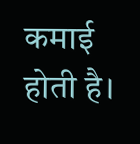कमाई होती है।